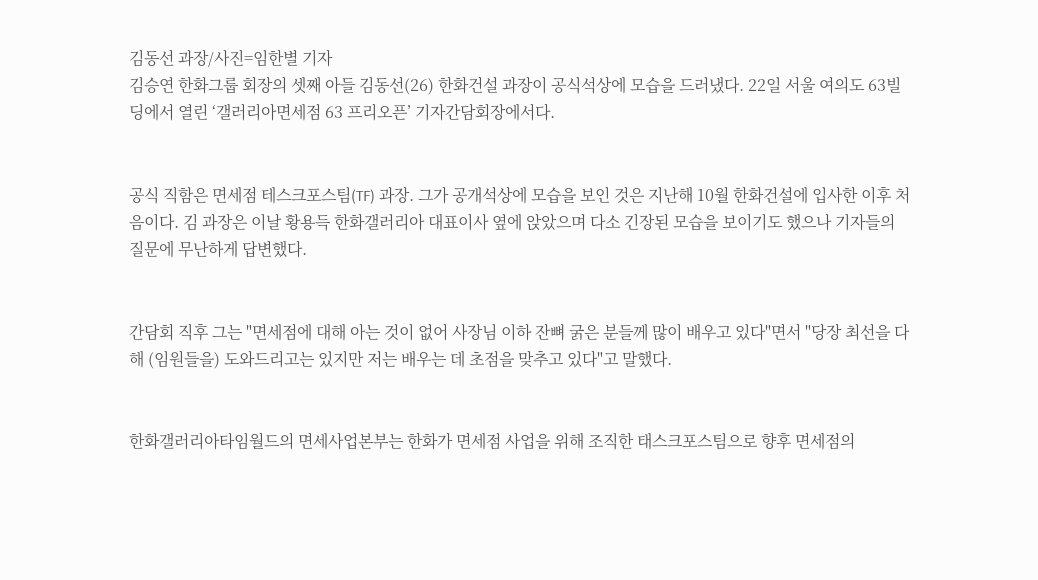김동선 과장/사진=임한별 기자
김승연 한화그룹 회장의 셋째 아들 김동선(26) 한화건설 과장이 공식석상에 모습을 드러냈다. 22일 서울 여의도 63빌딩에서 열린 ‘갤러리아면세점 63 프리오픈’ 기자간담회장에서다.


공식 직함은 면세점 테스크포스팀(TF) 과장. 그가 공개석상에 모습을 보인 것은 지난해 10월 한화건설에 입사한 이후 처음이다. 김 과장은 이날 황용득 한화갤러리아 대표이사 옆에 앉았으며 다소 긴장된 모습을 보이기도 했으나 기자들의 질문에 무난하게 답변했다.


간담회 직후 그는 "면세점에 대해 아는 것이 없어 사장님 이하 잔뼈 굵은 분들께 많이 배우고 있다"면서 "당장 최선을 다해 (임원들을) 도와드리고는 있지만 저는 배우는 데 초점을 맞추고 있다"고 말했다.


한화갤러리아타임월드의 면세사업본부는 한화가 면세점 사업을 위해 조직한 태스크포스팀으로 향후 면세점의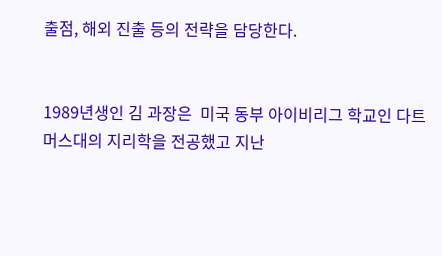출점, 해외 진출 등의 전략을 담당한다.


1989년생인 김 과장은  미국 동부 아이비리그 학교인 다트머스대의 지리학을 전공했고 지난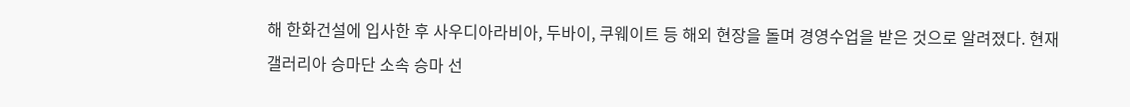해 한화건설에 입사한 후 사우디아라비아, 두바이, 쿠웨이트 등 해외 현장을 돌며 경영수업을 받은 것으로 알려졌다. 현재 갤러리아 승마단 소속 승마 선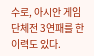수로, 아시안 게임 단체전 3연패를 한 이력도 있다.